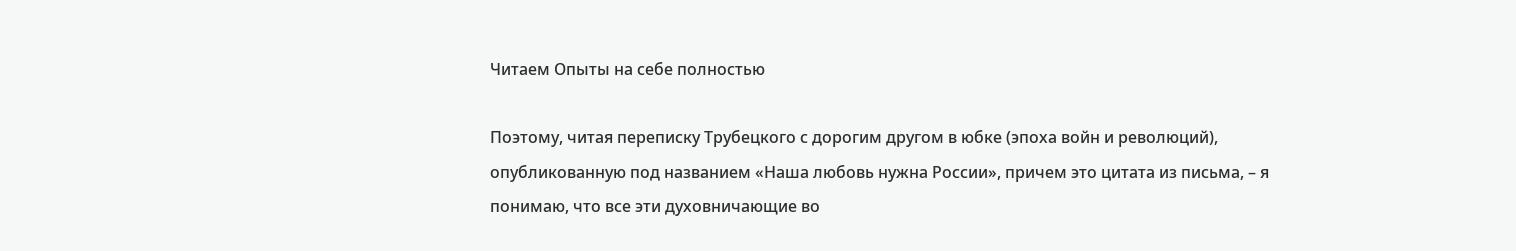Читаем Опыты на себе полностью

Поэтому, читая переписку Трубецкого с дорогим другом в юбке (эпоха войн и революций), опубликованную под названием «Наша любовь нужна России», причем это цитата из письма, – я понимаю, что все эти духовничающие во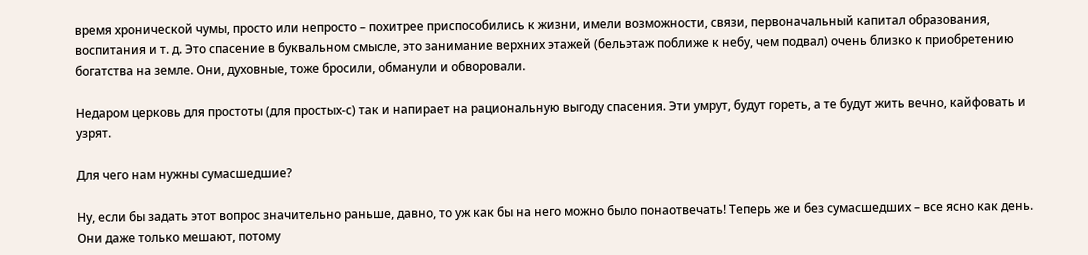время хронической чумы, просто или непросто – похитрее приспособились к жизни, имели возможности, связи, первоначальный капитал образования, воспитания и т. д. Это спасение в буквальном смысле, это занимание верхних этажей (бельэтаж поближе к небу, чем подвал) очень близко к приобретению богатства на земле. Они, духовные, тоже бросили, обманули и обворовали.

Недаром церковь для простоты (для простых-с) так и напирает на рациональную выгоду спасения. Эти умрут, будут гореть, а те будут жить вечно, кайфовать и узрят.

Для чего нам нужны сумасшедшие?

Ну, если бы задать этот вопрос значительно раньше, давно, то уж как бы на него можно было понаотвечать! Теперь же и без сумасшедших – все ясно как день. Они даже только мешают, потому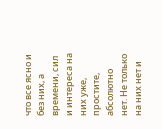что все ясно и без них, а времени, сил и интереса на них уже, простите, абсолютно нет. Не только на них нет и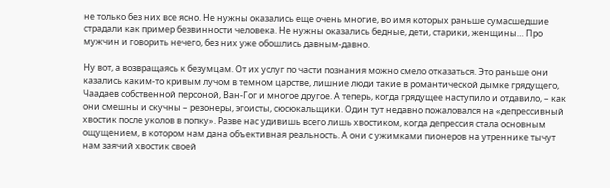не только без них все ясно. Не нужны оказались еще очень многие, во имя которых раньше сумасшедшие страдали как пример безвинности человека. Не нужны оказались бедные, дети, старики, женщины… Про мужчин и говорить нечего, без них уже обошлись давным-давно.

Ну вот, а возвращаясь к безумцам. От их услуг по части познания можно смело отказаться. Это раньше они казались каким-то кривым лучом в темном царстве, лишние люди такие в романтической дымке грядущего, Чаадаев собственной персоной, Ван-Гог и многое другое. А теперь, когда грядущее наступило и отдавило, – как они смешны и скучны – резонеры, эгоисты, сюсюкальщики. Один тут недавно пожаловался на «депрессивный хвостик после уколов в попку». Разве нас удивишь всего лишь хвостиком, когда депрессия стала основным ощущением, в котором нам дана объективная реальность. А они с ужимками пионеров на утреннике тычут нам заячий хвостик своей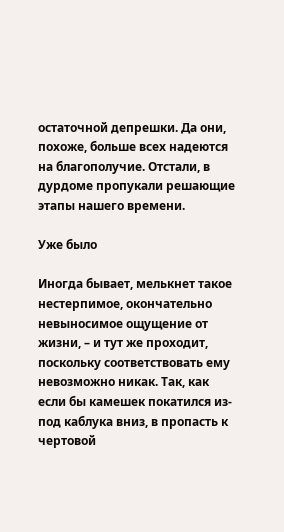остаточной депрешки. Да они, похоже, больше всех надеются на благополучие. Отстали, в дурдоме пропукали решающие этапы нашего времени.

Уже было

Иногда бывает, мелькнет такое нестерпимое, окончательно невыносимое ощущение от жизни, – и тут же проходит, поскольку соответствовать ему невозможно никак. Так, как если бы камешек покатился из-под каблука вниз, в пропасть к чертовой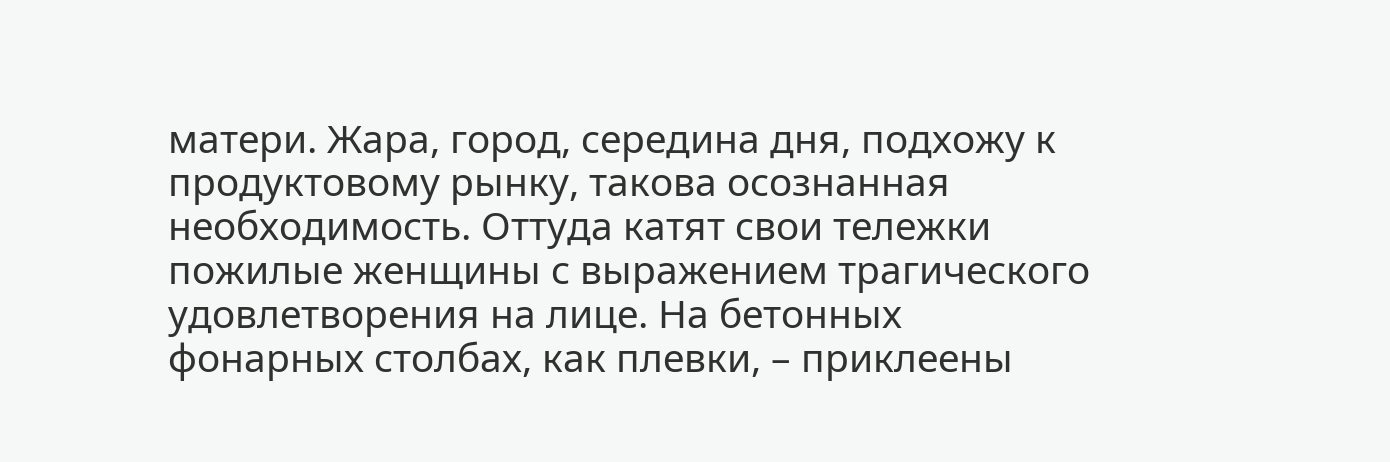матери. Жара, город, середина дня, подхожу к продуктовому рынку, такова осознанная необходимость. Оттуда катят свои тележки пожилые женщины с выражением трагического удовлетворения на лице. На бетонных фонарных столбах, как плевки, – приклеены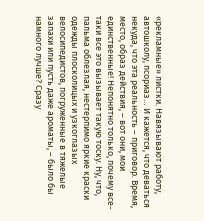«рекламные» листки. Навязывают работу, автошколу, псориаз… И кажется, что деваться некуда, что эта реальность – приговор. Время, место, образ действия, – вот они, мои единственные! Непонятно только, почему все-таки все это вызывает такую тоску. Ну, что, пальма облезлая, нестерпимо яркие краски одежды плосколицых и узкоглазых велосипедистов, погруженные в тяжелые запахи или пусть даже ароматы, – было бы намного лучше? Сразу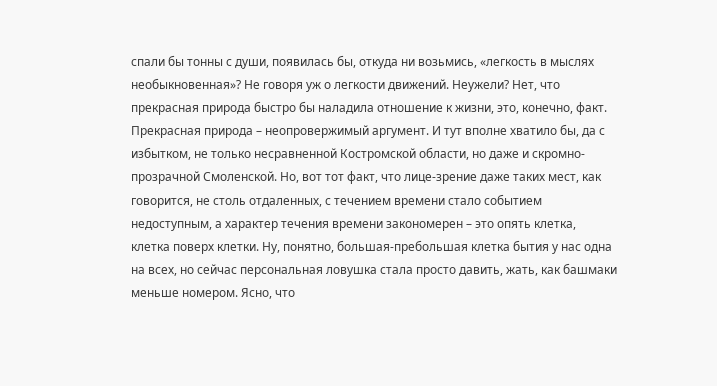спали бы тонны с души, появилась бы, откуда ни возьмись, «легкость в мыслях необыкновенная»? Не говоря уж о легкости движений. Неужели? Нет, что прекрасная природа быстро бы наладила отношение к жизни, это, конечно, факт. Прекрасная природа – неопровержимый аргумент. И тут вполне хватило бы, да с избытком, не только несравненной Костромской области, но даже и скромно-прозрачной Смоленской. Но, вот тот факт, что лице-зрение даже таких мест, как говорится, не столь отдаленных, с течением времени стало событием недоступным, а характер течения времени закономерен – это опять клетка, клетка поверх клетки. Ну, понятно, большая-пребольшая клетка бытия у нас одна на всех, но сейчас персональная ловушка стала просто давить, жать, как башмаки меньше номером. Ясно, что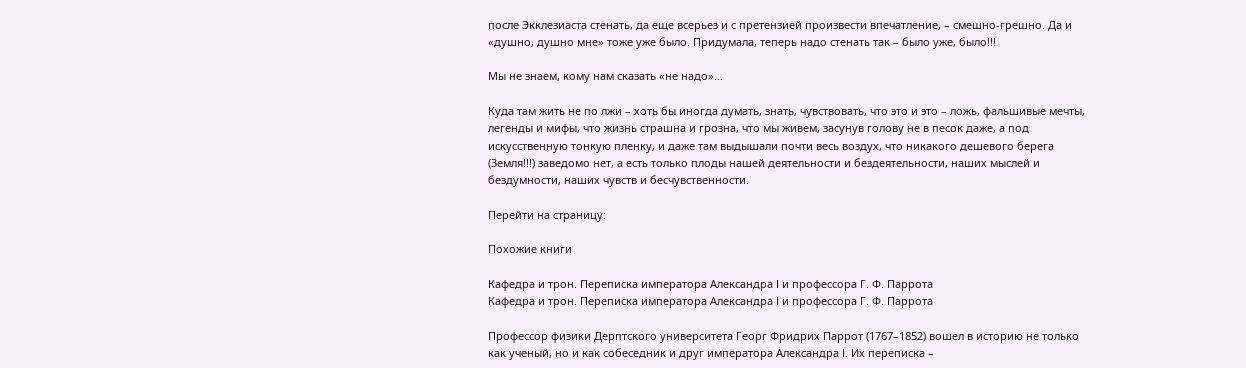после Экклезиаста стенать, да еще всерьез и с претензией произвести впечатление, – смешно-грешно. Да и «душно, душно мне» тоже уже было. Придумала, теперь надо стенать так – было уже, было!!!

Мы не знаем, кому нам сказать «не надо»…

Куда там жить не по лжи – хоть бы иногда думать, знать, чувствовать, что это и это – ложь, фальшивые мечты, легенды и мифы, что жизнь страшна и грозна, что мы живем, засунув голову не в песок даже, а под искусственную тонкую пленку, и даже там выдышали почти весь воздух, что никакого дешевого берега (Земля!!!) заведомо нет, а есть только плоды нашей деятельности и бездеятельности, наших мыслей и бездумности, наших чувств и бесчувственности.

Перейти на страницу:

Похожие книги

Кафедра и трон. Переписка императора Александра I и профессора Г. Ф. Паррота
Кафедра и трон. Переписка императора Александра I и профессора Г. Ф. Паррота

Профессор физики Дерптского университета Георг Фридрих Паррот (1767–1852) вошел в историю не только как ученый, но и как собеседник и друг императора Александра I. Их переписка –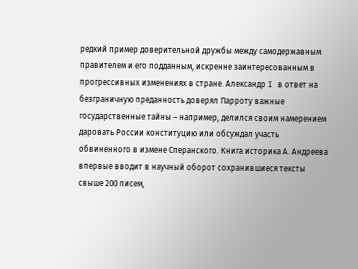редкий пример доверительной дружбы между самодержавным правителем и его подданным, искренне заинтересованным в прогрессивных изменениях в стране. Александр I в ответ на безграничную преданность доверял Парроту важные государственные тайны – например, делился своим намерением даровать России конституцию или обсуждал участь обвиненного в измене Сперанского. Книга историка А. Андреева впервые вводит в научный оборот сохранившиеся тексты свыше 200 писем,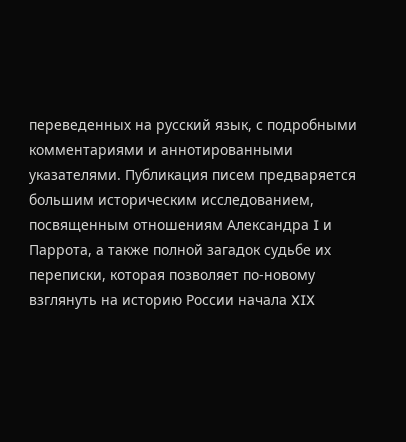переведенных на русский язык, с подробными комментариями и аннотированными указателями. Публикация писем предваряется большим историческим исследованием, посвященным отношениям Александра I и Паррота, а также полной загадок судьбе их переписки, которая позволяет по-новому взглянуть на историю России начала XIX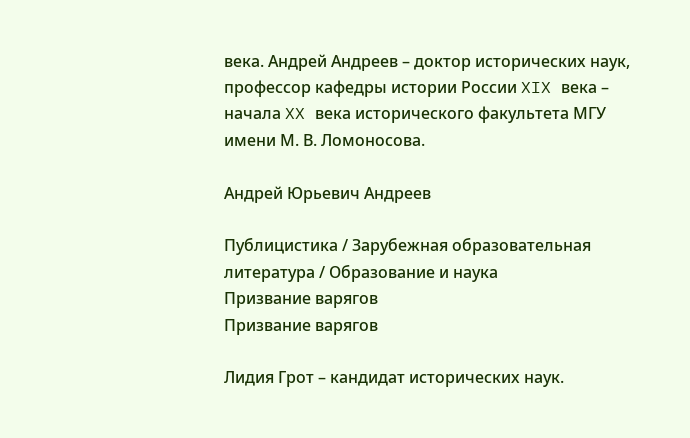века. Андрей Андреев – доктор исторических наук, профессор кафедры истории России XIX века – начала XX века исторического факультета МГУ имени М. В. Ломоносова.

Андрей Юрьевич Андреев

Публицистика / Зарубежная образовательная литература / Образование и наука
Призвание варягов
Призвание варягов

Лидия Грот – кандидат исторических наук.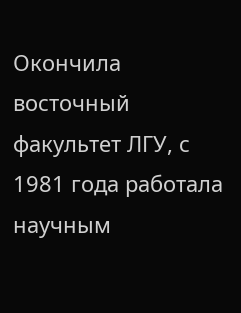Окончила восточный факультет ЛГУ, с 1981 года работала научным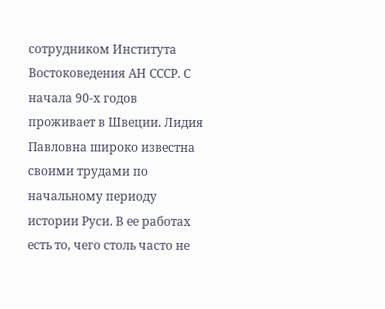сотрудником Института Востоковедения АН СССР. С начала 90-х годов проживает в Швеции. Лидия Павловна широко известна своими трудами по начальному периоду истории Руси. В ее работах есть то, чего столь часто не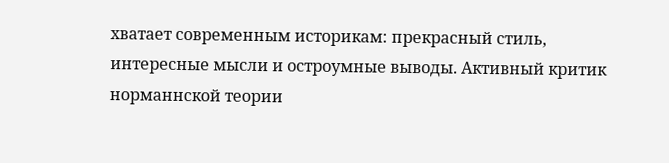хватает современным историкам: прекрасный стиль, интересные мысли и остроумные выводы. Активный критик норманнской теории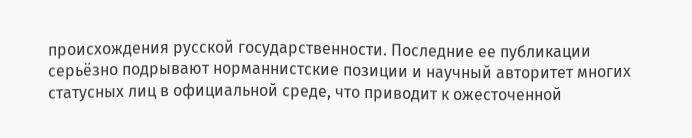происхождения русской государственности. Последние ее публикации серьёзно подрывают норманнистские позиции и научный авторитет многих статусных лиц в официальной среде, что приводит к ожесточенной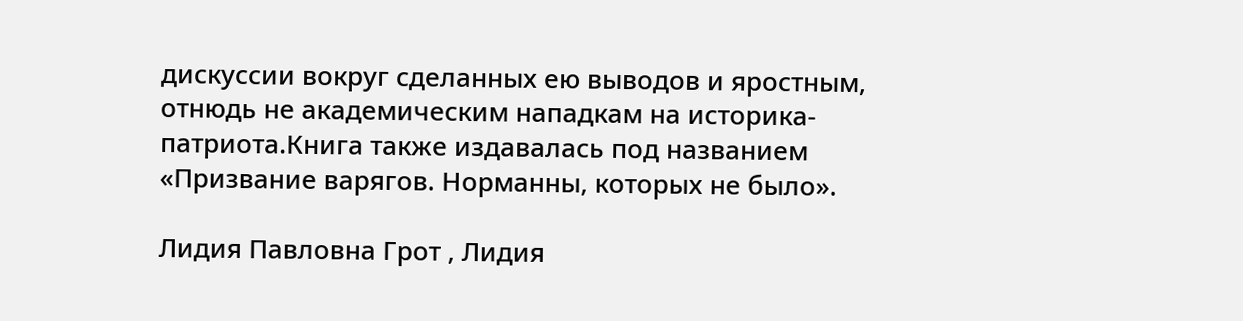дискуссии вокруг сделанных ею выводов и яростным, отнюдь не академическим нападкам на историка-патриота.Книга также издавалась под названием «Призвание варягов. Норманны, которых не было».

Лидия Павловна Грот , Лидия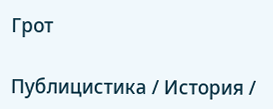Грот

Публицистика / История /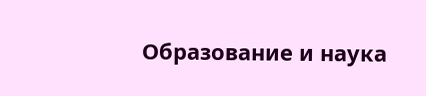Образование и наука